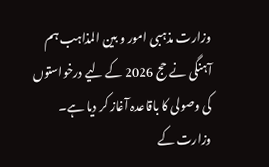وزارت مذہبی امور و بین المذاہب ہم آہنگی نے حج 2026 کے لیے درخواستوں کی وصولی کا باقاعدہ آغاز کر دیا ہے۔ وزارت کے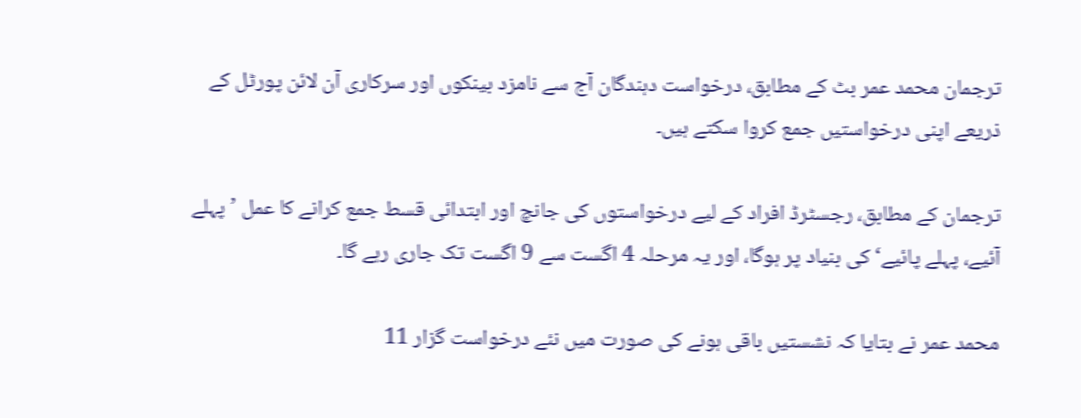ترجمان محمد عمر بٹ کے مطابق، درخواست دہندگان آج سے نامزد بینکوں اور سرکاری آن لائن پورٹل کے ذریعے اپنی درخواستیں جمع کروا سکتے ہیں۔

ترجمان کے مطابق، رجسٹرڈ افراد کے لیے درخواستوں کی جانچ اور ابتدائی قسط جمع کرانے کا عمل ’پہلے آئیے، پہلے پائیے‘ کی بنیاد پر ہوگا، اور یہ مرحلہ 4 اگست سے 9 اگست تک جاری رہے گا۔

محمد عمر نے بتایا کہ نشستیں باقی ہونے کی صورت میں نئے درخواست گزار 11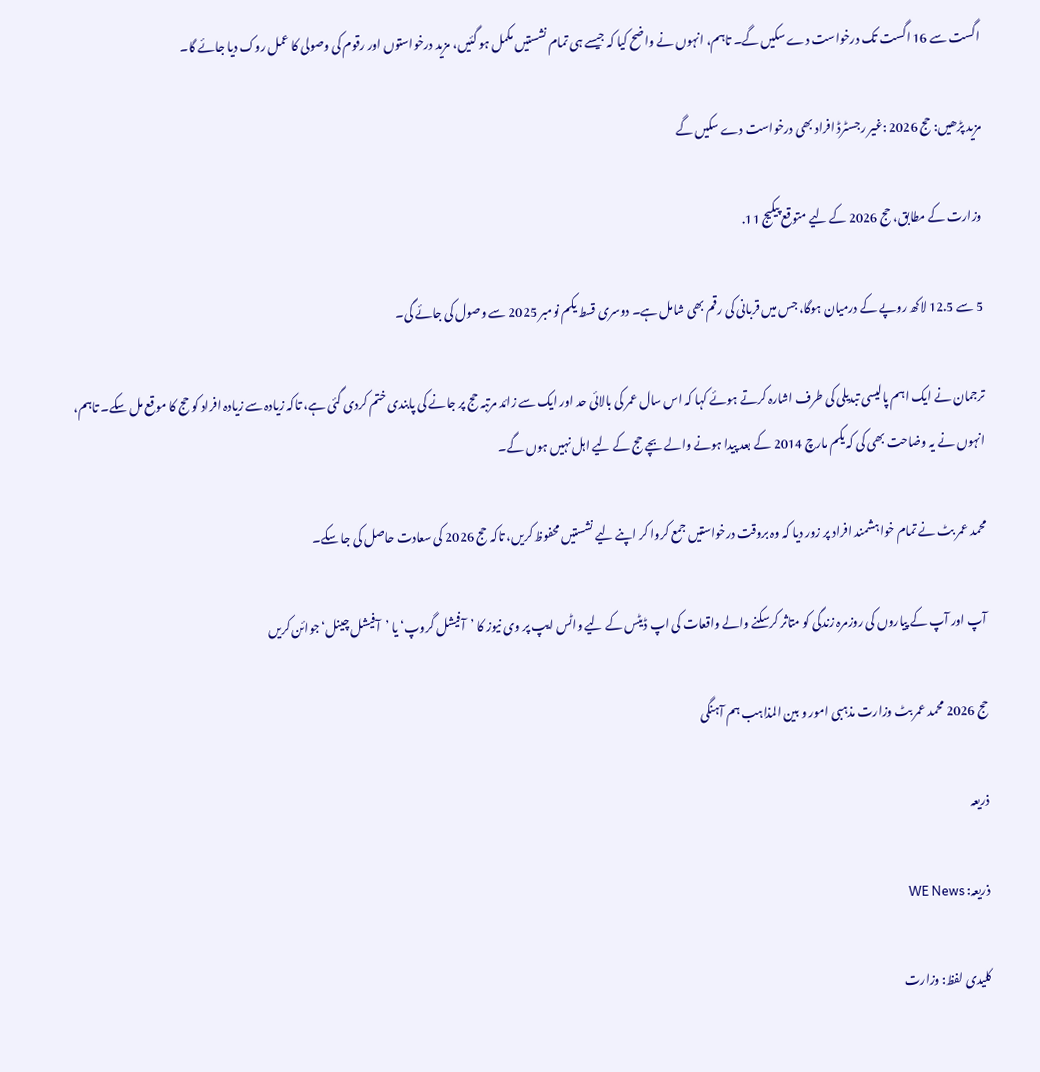اگست سے 16 اگست تک درخواست دے سکیں گے۔ تاہم، انہوں نے واضح کیا کہ جیسے ہی تمام نشستیں مکمل ہو گئیں، مزید درخواستوں اور رقوم کی وصولی کا عمل روک دیا جائے گا۔

مزید پڑھیں: حج 2026 :غیر رجسٹرڈ افراد بھی درخواست دے سکیں گے

وزارت کے مطابق، حج 2026 کے لیے متوقع پیکیج 11.

5 سے 12.5 لاکھ روپے کے درمیان ہوگا، جس میں قربانی کی رقم بھی شامل ہے۔ دوسری قسط یکم نومبر 2025 سے وصول کی جائے گی۔

ترجمان نے ایک اہم پالیسی تبدیلی کی طرف اشارہ کرتے ہوئے کہا کہ اس سال عمر کی بالائی حد اور ایک سے زائد مرتبہ حج پر جانے کی پابندی ختم کردی گئی ہے، تاکہ زیادہ سے زیادہ افراد کو حج کا موقع مل سکے۔ تاہم، انہوں نے یہ وضاحت بھی کی کہ یکم مارچ 2014 کے بعد پیدا ہونے والے بچے حج کے لیے اہل نہیں ہوں گے۔

محمد عمر بٹ نے تمام خواہشمند افراد پر زور دیا کہ وہ بروقت درخواستیں جمع کروا کر اپنے لیے نشستیں محفوظ کریں، تاکہ حج 2026 کی سعادت حاصل کی جا سکے۔

آپ اور آپ کے پیاروں کی روزمرہ زندگی کو متاثر کرسکنے والے واقعات کی اپ ڈیٹس کے لیے واٹس ایپ پر وی نیوز کا ’آفیشل گروپ‘ یا ’آفیشل چینل‘ جوائن کریں

حج 2026 محمد عمر بٹ وزارت مذہبی امور و بین المذاہب ہم آہنگی

ذریعہ

ذریعہ: WE News

کلیدی لفظ: وزارت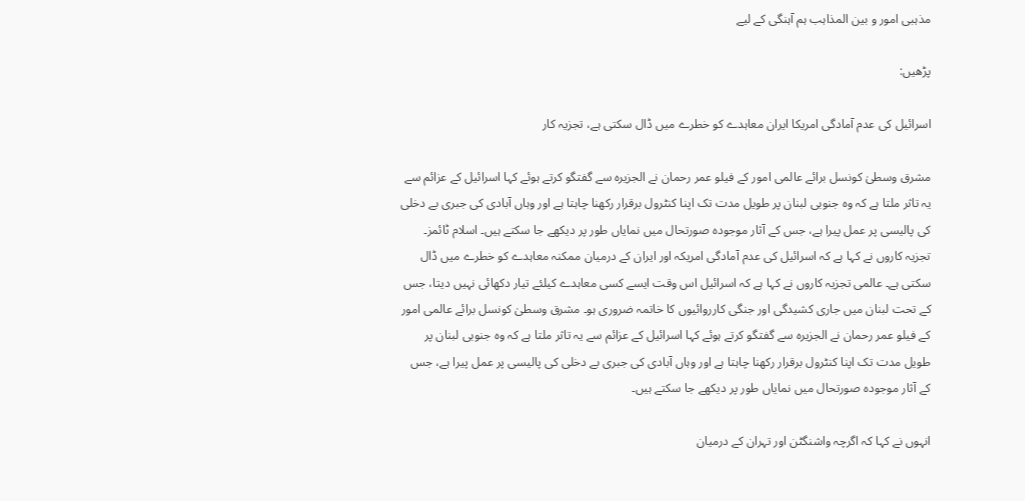مذہبی امور و بین المذاہب ہم آہنگی کے لیے

پڑھیں:

اسرائیل کی عدم آمادگی امریکا ایران معاہدے کو خطرے میں ڈال سکتی ہے، تجزیہ کار

مشرق وسطیٰ کونسل برائے عالمی امور کے فیلو عمر رحمان نے الجزیرہ سے گفتگو کرتے ہوئے کہا اسرائیل کے عزائم سے یہ تاثر ملتا ہے کہ وہ جنوبی لبنان پر طویل مدت تک اپنا کنٹرول برقرار رکھنا چاہتا ہے اور وہاں آبادی کی جبری بے دخلی کی پالیسی پر عمل پیرا ہے، جس کے آثار موجودہ صورتحال میں نمایاں طور پر دیکھے جا سکتے ہیں۔ اسلام ٹائمز۔ تجزیہ کاروں نے کہا ہے کہ اسرائیل کی عدم آمادگی امریکہ اور ایران کے درمیان ممکنہ معاہدے کو خطرے میں ڈال سکتی ہے۔ عالمی تجزیہ کاروں نے کہا ہے کہ اسرائیل اس وقت ایسے کسی معاہدے کیلئے تیار دکھائی نہیں دیتا، جس کے تحت لبنان میں جاری کشیدگی اور جنگی کارروائیوں کا خاتمہ ضروری ہو۔ مشرق وسطیٰ کونسل برائے عالمی امور کے فیلو عمر رحمان نے الجزیرہ سے گفتگو کرتے ہوئے کہا اسرائیل کے عزائم سے یہ تاثر ملتا ہے کہ وہ جنوبی لبنان پر طویل مدت تک اپنا کنٹرول برقرار رکھنا چاہتا ہے اور وہاں آبادی کی جبری بے دخلی کی پالیسی پر عمل پیرا ہے، جس کے آثار موجودہ صورتحال میں نمایاں طور پر دیکھے جا سکتے ہیں۔

انہوں نے کہا کہ اگرچہ واشنگٹن اور تہران کے درمیان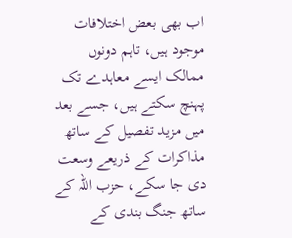اب بھی بعض اختلافات موجود ہیں، تاہم دونوں ممالک ایسے معاہدے تک پہنچ سکتے ہیں، جسے بعد میں مزید تفصیل کے ساتھ مذاکرات کے ذریعے وسعت دی جا سکے، حزب اللہ کے ساتھ جنگ بندی کے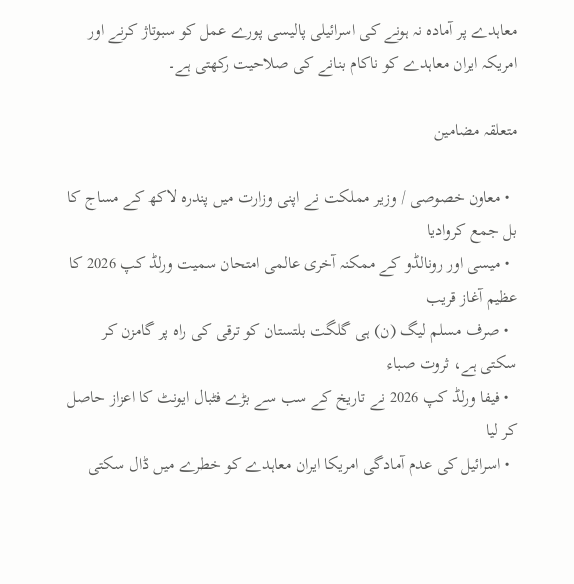معاہدے پر آمادہ نہ ہونے کی اسرائیلی پالیسی پورے عمل کو سبوتاژ کرنے اور امریکہ ایران معاہدے کو ناکام بنانے کی صلاحیت رکھتی ہے۔

متعلقہ مضامین

  • معاون خصوصی / وزیر مملکت نے اپنی وزارت میں پندرہ لاکھ کے مساج کا بل جمع کروادیا
  • میسی اور رونالڈو کے ممکنہ آخری عالمی امتحان سمیت ورلڈ کپ 2026 کا عظیم آغاز قریب
  • صرف مسلم لیگ (ن) ہی گلگت بلتستان کو ترقی کی راہ پر گامزن کر سکتی ہے، ثروت صباء
  • فیفا ورلڈ کپ 2026 نے تاریخ کے سب سے بڑے فٹبال ایونٹ کا اعزاز حاصل کر لیا
  • اسرائیل کی عدم آمادگی امریکا ایران معاہدے کو خطرے میں ڈال سکتی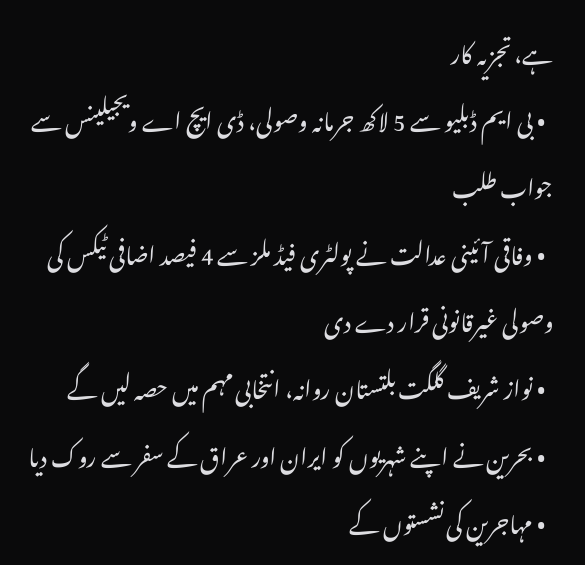ہے، تجزیہ کار
  • بی ایم ڈبلیو سے 5 لاکھ جرمانہ وصولی، ڈی ایچ اے ویجیلینس سے جواب طلب
  • وفاقی آئینی عدالت نے پولٹری فیڈ ملز سے 4 فیصد اضافی ٹیکس کی وصولی غیرقانونی قرار دے دی
  • نواز شریف گلگت بلتستان روانہ، انتخابی مہم میں حصہ لیں گے
  • بحرین نے اپنے شہریوں کو ایران اور عراق کے سفر سے روک دیا
  • مہاجرین کی نشستوں کے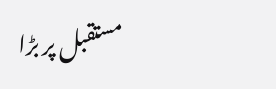مستقبل پر بڑا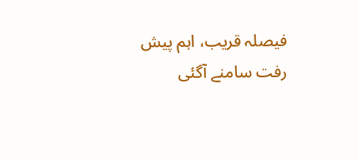فیصلہ قریب، اہم پیش رفت سامنے آگئی